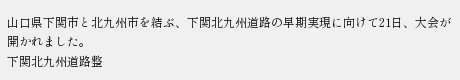山口県下関市と北九州市を結ぶ、下関北九州道路の早期実現に向けて21日、大会が開かれました。
下関北九州道路整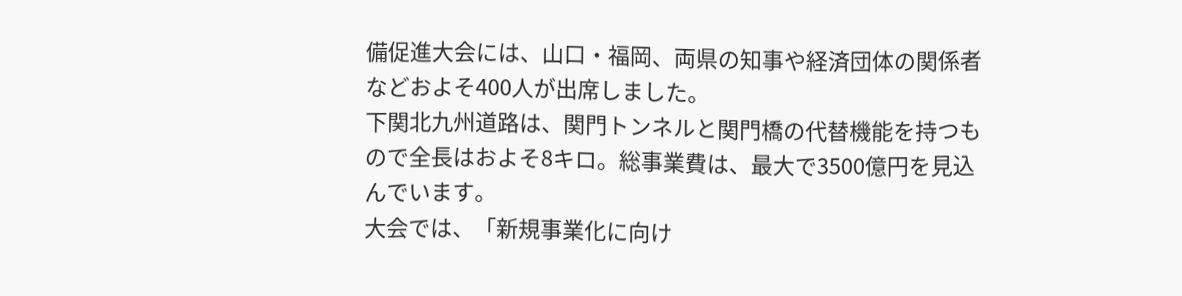備促進大会には、山口・福岡、両県の知事や経済団体の関係者などおよそ400人が出席しました。
下関北九州道路は、関門トンネルと関門橋の代替機能を持つもので全長はおよそ8キロ。総事業費は、最大で3500億円を見込んでいます。
大会では、「新規事業化に向け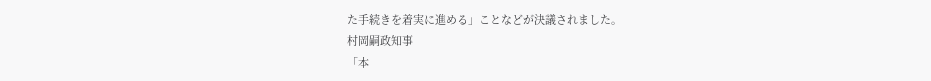た手続きを着実に進める」ことなどが決議されました。
村岡嗣政知事
「本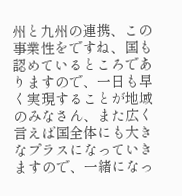州と九州の連携、この事業性をですね、国も認めているところでありますので、一日も早く実現することが地域のみなさん、また広く言えば国全体にも大きなプラスになっていきますので、一緒になっ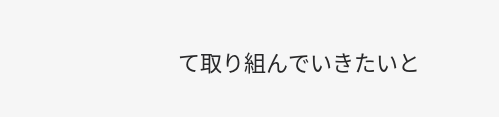て取り組んでいきたいと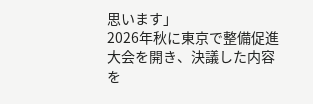思います」
2026年秋に東京で整備促進大会を開き、決議した内容を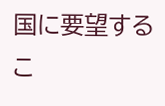国に要望するこ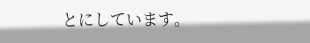とにしています。